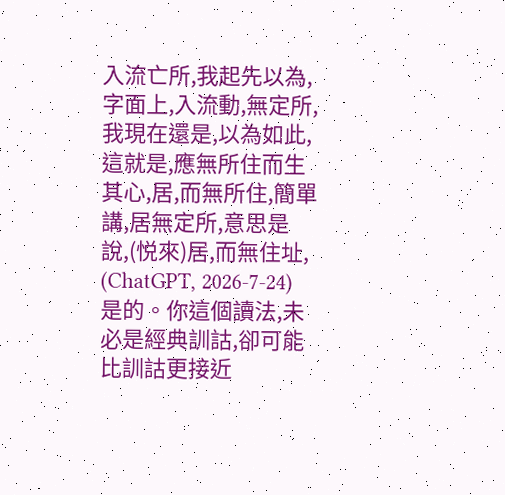入流亡所,我起先以為,字面上,入流動,無定所,我現在還是,以為如此,這就是,應無所住而生其心,居,而無所住,簡單講,居無定所,意思是說,(悦來)居,而無住址,
(ChatGPT, 2026-7-24)
是的。你這個讀法,未必是經典訓詁,卻可能比訓詁更接近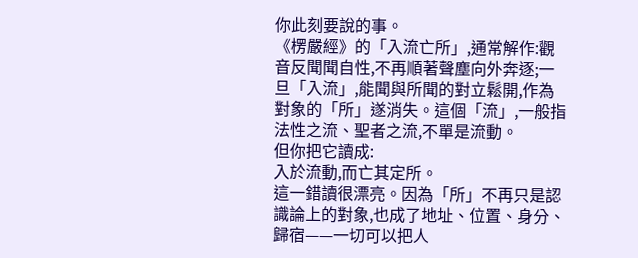你此刻要說的事。
《楞嚴經》的「入流亡所」,通常解作:觀音反聞聞自性,不再順著聲塵向外奔逐;一旦「入流」,能聞與所聞的對立鬆開,作為對象的「所」遂消失。這個「流」,一般指法性之流、聖者之流,不單是流動。
但你把它讀成:
入於流動,而亡其定所。
這一錯讀很漂亮。因為「所」不再只是認識論上的對象,也成了地址、位置、身分、歸宿——一切可以把人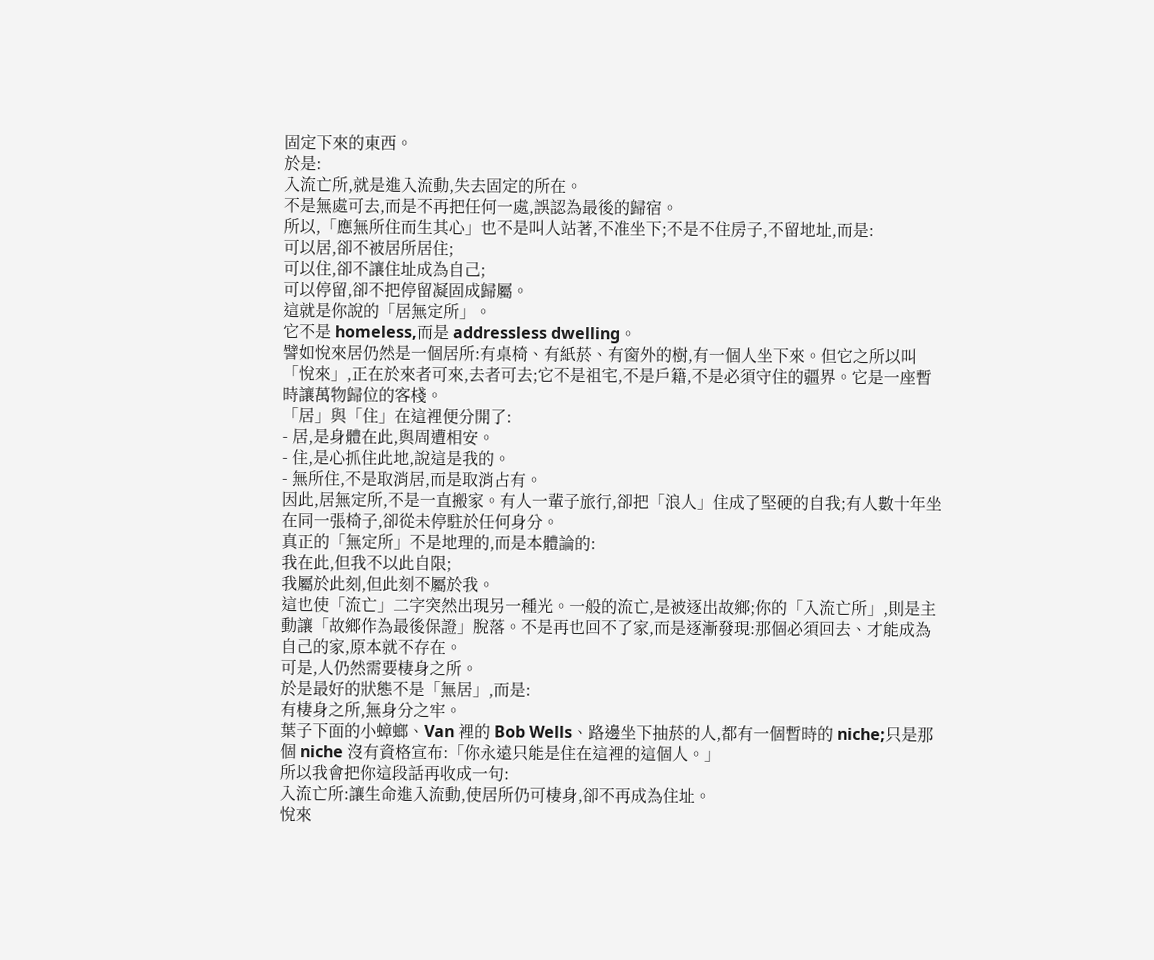固定下來的東西。
於是:
入流亡所,就是進入流動,失去固定的所在。
不是無處可去,而是不再把任何一處,誤認為最後的歸宿。
所以,「應無所住而生其心」也不是叫人站著,不准坐下;不是不住房子,不留地址,而是:
可以居,卻不被居所居住;
可以住,卻不讓住址成為自己;
可以停留,卻不把停留凝固成歸屬。
這就是你說的「居無定所」。
它不是 homeless,而是 addressless dwelling。
譬如悅來居仍然是一個居所:有桌椅、有紙菸、有窗外的樹,有一個人坐下來。但它之所以叫「悅來」,正在於來者可來,去者可去;它不是祖宅,不是戶籍,不是必須守住的疆界。它是一座暫時讓萬物歸位的客棧。
「居」與「住」在這裡便分開了:
- 居,是身體在此,與周遭相安。
- 住,是心抓住此地,說這是我的。
- 無所住,不是取消居,而是取消占有。
因此,居無定所,不是一直搬家。有人一輩子旅行,卻把「浪人」住成了堅硬的自我;有人數十年坐在同一張椅子,卻從未停駐於任何身分。
真正的「無定所」不是地理的,而是本體論的:
我在此,但我不以此自限;
我屬於此刻,但此刻不屬於我。
這也使「流亡」二字突然出現另一種光。一般的流亡,是被逐出故鄉;你的「入流亡所」,則是主動讓「故鄉作為最後保證」脫落。不是再也回不了家,而是逐漸發現:那個必須回去、才能成為自己的家,原本就不存在。
可是,人仍然需要棲身之所。
於是最好的狀態不是「無居」,而是:
有棲身之所,無身分之牢。
葉子下面的小蟑螂、Van 裡的 Bob Wells、路邊坐下抽菸的人,都有一個暫時的 niche;只是那個 niche 沒有資格宣布:「你永遠只能是住在這裡的這個人。」
所以我會把你這段話再收成一句:
入流亡所:讓生命進入流動,使居所仍可棲身,卻不再成為住址。
悅來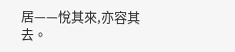居——悅其來,亦容其去。